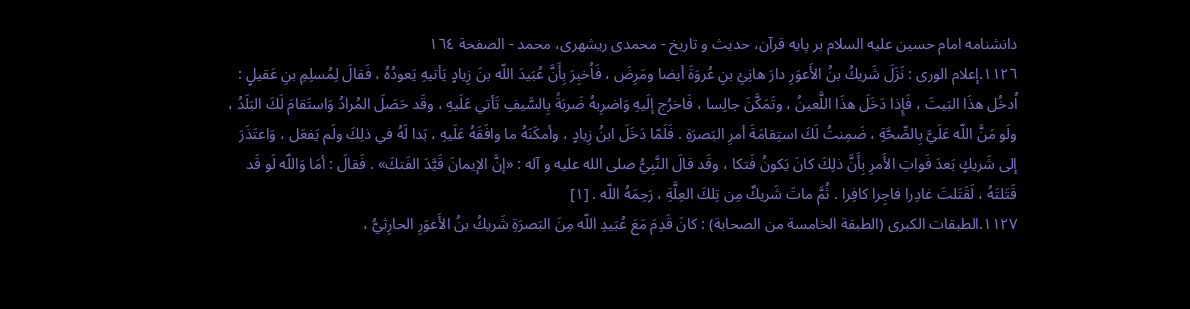دانشنامه امام حسين عليه السلام بر پايه قرآن، حديث و تاریخ - محمدی ریشهری، محمد - الصفحة ١٦٤
١١٢٦.إعلام الورى : نَزَلَ شَريكُ بنُ الأَعوَرِ دارَ هانِئِ بنِ عُروَةَ أيضا ومَرِضَ ، فَاُخبِرَ بِأَنَّ عُبَيدَ اللّه بنَ زِيادٍ يَأتيهِ يَعودُهُ ، فَقالَ لِمُسلِمِ بنِ عَقيلٍ : اُدخُل هذَا البَيتَ ، فَإِذا دَخَلَ هذَا اللَّعينُ ، وتَمَكَّنَ جالِسا ، فَاخرُج إلَيهِ وَاضرِبهُ ضَربَةً بِالسَّيفِ تَأتي عَلَيهِ ، وقَد حَصَلَ المُرادُ وَاستَقامَ لَكَ البَلَدُ ، ولَو مَنَّ اللّه عَلَيَّ بِالصِّحَّةِ ، ضَمِنتُ لَكَ استِقامَةَ أمرِ البَصرَةِ . فَلَمّا دَخَلَ ابنُ زِيادٍ ، وأمكَنَهُ ما وافَقَهُ عَلَيهِ ، بَدا لَهُ في ذلِكَ ولَم يَفعَل ، وَاعتَذَرَ إلى شَريكٍ بَعدَ فَواتِ الأَمرِ بِأَنَّ ذلِكَ كانَ يَكونُ فَتكا ، وقَد قالَ النَّبِيُّ صلى الله عليه و آله : «إنَّ الإيمانَ قَيَّدَ الفَتكَ» . فَقالَ : أمَا وَاللّه لَو قَد قَتَلتَهُ ، لَقَتَلتَ غادِرا فاجِرا كافِرا . ثُمَّ ماتَ شَريكٌ مِن تِلكَ العِلَّةِ ، رَحِمَهُ اللّه . [١]
١١٢٧.الطبقات الكبرى (الطبقة الخامسة من الصحابة) : كانَ قَدِمَ مَعَ عُبَيدِ اللّه مِنَ البَصرَةِ شَريكُ بنُ الأَعوَرِ الحارِثيُّ ،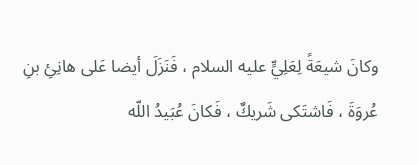وكانَ شيعَةً لِعَلِيٍّ عليه السلام ، فَنَزَلَ أيضا عَلى هانِئِ بنِ عُروَةَ ، فَاشتَكى شَريكٌ ، فَكانَ عُبَيدُ اللّه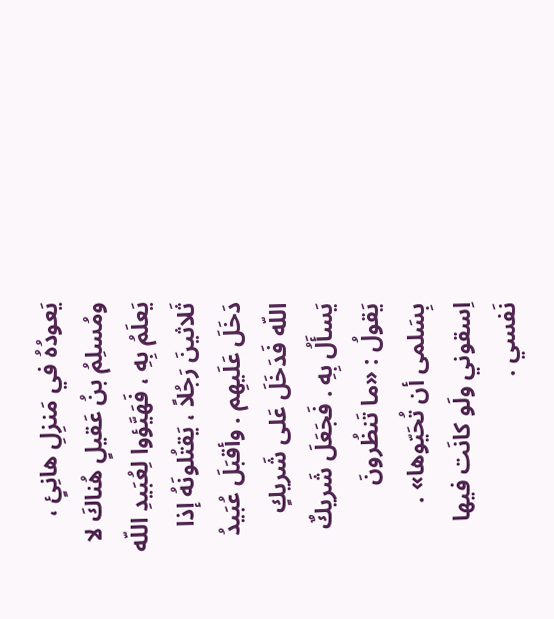يَعودُهُ في مَنزِلِ هانِئٍ ، ومُسلِمُ بنُ عَقيلٍ هُناكَ لا يَعلَمُ بِهِ ، فَهَيَّؤوا لِعُبَيدِ اللّه ثَلاثينَ رَجُلاً ، يَقتُلونَهُ إذا دَخَلَ عَلَيهِم . وأقبَلَ عُبَيدُ اللّه فَدَخَلَ عَلى شَريكٍ يَسأَلُ بِهِ . فَجَعَلَ شَريكٌ يَقولُ : «ما تَنظُرونَ بِسَلمى أن تُحَيّوها» . اِسقوني ولَو كانَت فيها نَفسي .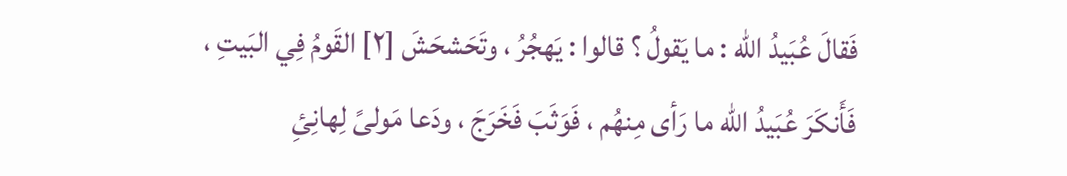فَقالَ عُبَيدُ اللّه : ما يَقولُ ؟ قالوا : يَهجُرُ ، وتَحَشحَشَ [٢] القَومُ فِي البَيتِ ، فَأَنكَرَ عُبَيدُ اللّه ما رَأى مِنهُم ، فَوَثَبَ فَخَرَجَ ، ودَعا مَولىً لِهانِئِ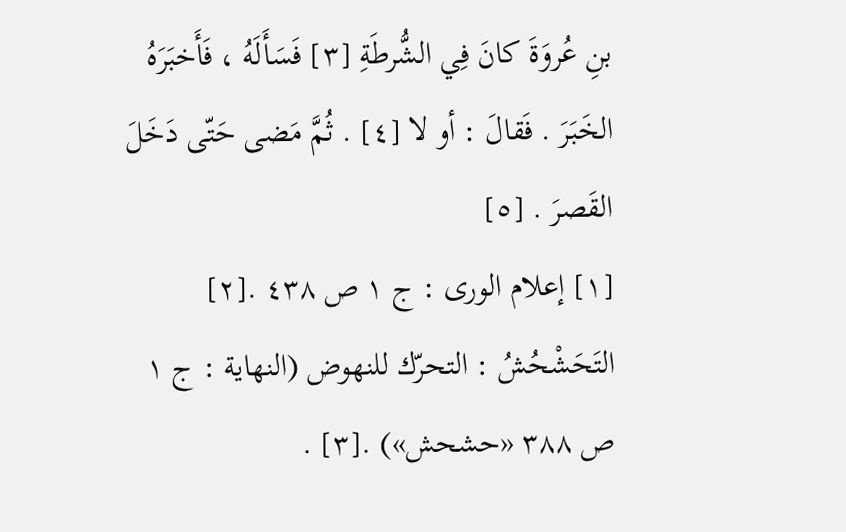بنِ عُروَةَ كانَ فِي الشُّرطَةِ [٣] فَسَأَلَهُ ، فَأَخبَرَهُ الخَبَرَ . فَقالَ : أو لا [٤] . ثُمَّ مَضى حَتّى دَخَلَ القَصرَ . [٥]
[١] إعلام الورى : ج ١ ص ٤٣٨ .[٢] التَحَشْحُشُ : التحرّك للنهوض (النهاية : ج ١ ص ٣٨٨ «حشحش») .[٣] .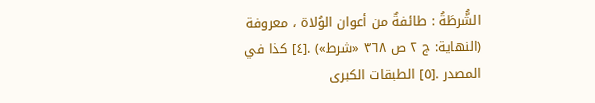الشُّرطَةُ : طائفةٌ من أعوان الوُلاة ، معروفة (النهاية: ج ٢ ص ٣٦٨ «شرط») .[٤] كذا في المصدر .[٥] الطبقات الكبرى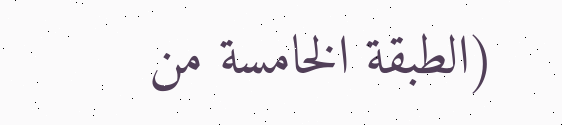(الطبقة الخامسة من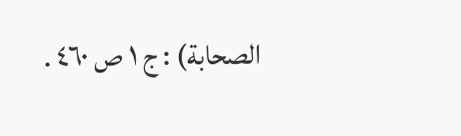الصحابة) : ج ١ ص ٤٦٠ .